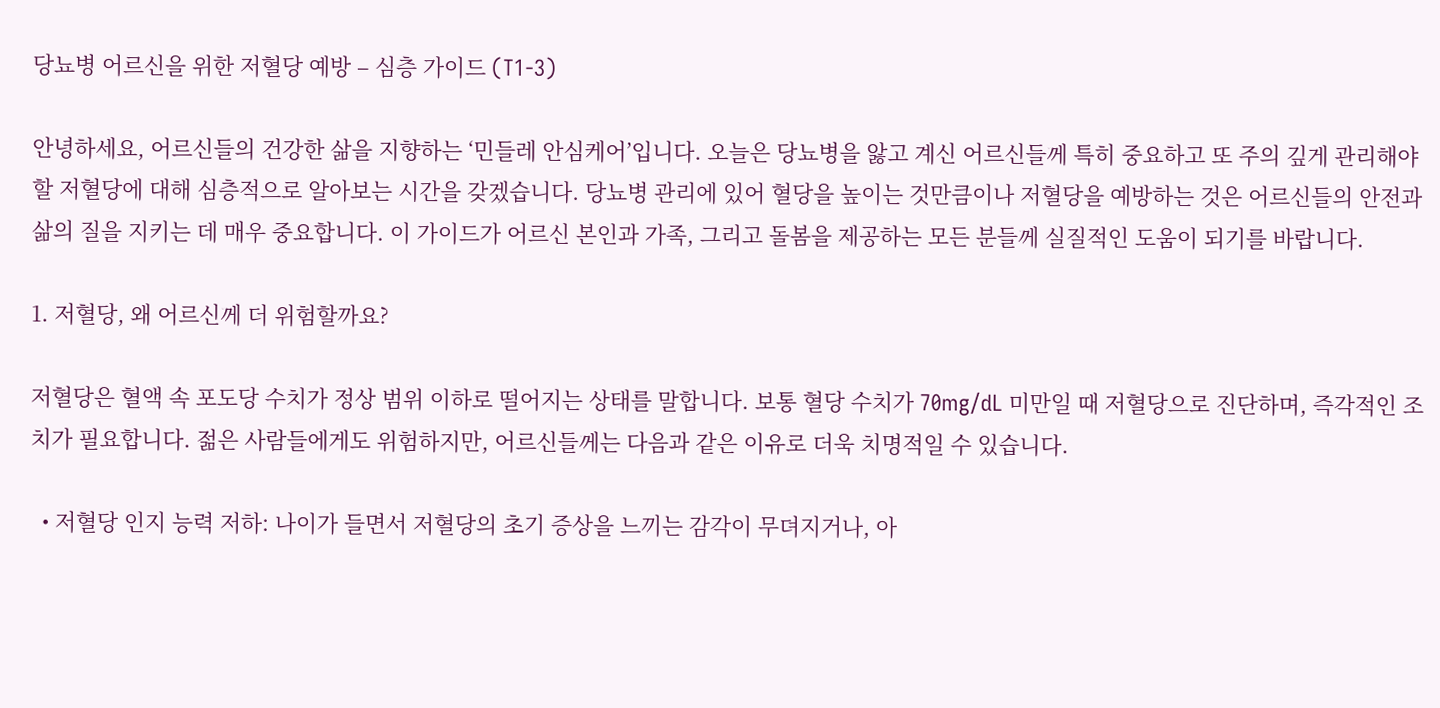당뇨병 어르신을 위한 저혈당 예방 – 심층 가이드 (T1-3)

안녕하세요, 어르신들의 건강한 삶을 지향하는 ‘민들레 안심케어’입니다. 오늘은 당뇨병을 앓고 계신 어르신들께 특히 중요하고 또 주의 깊게 관리해야 할 저혈당에 대해 심층적으로 알아보는 시간을 갖겠습니다. 당뇨병 관리에 있어 혈당을 높이는 것만큼이나 저혈당을 예방하는 것은 어르신들의 안전과 삶의 질을 지키는 데 매우 중요합니다. 이 가이드가 어르신 본인과 가족, 그리고 돌봄을 제공하는 모든 분들께 실질적인 도움이 되기를 바랍니다.

1. 저혈당, 왜 어르신께 더 위험할까요?

저혈당은 혈액 속 포도당 수치가 정상 범위 이하로 떨어지는 상태를 말합니다. 보통 혈당 수치가 70mg/dL 미만일 때 저혈당으로 진단하며, 즉각적인 조치가 필요합니다. 젊은 사람들에게도 위험하지만, 어르신들께는 다음과 같은 이유로 더욱 치명적일 수 있습니다.

  • 저혈당 인지 능력 저하: 나이가 들면서 저혈당의 초기 증상을 느끼는 감각이 무뎌지거나, 아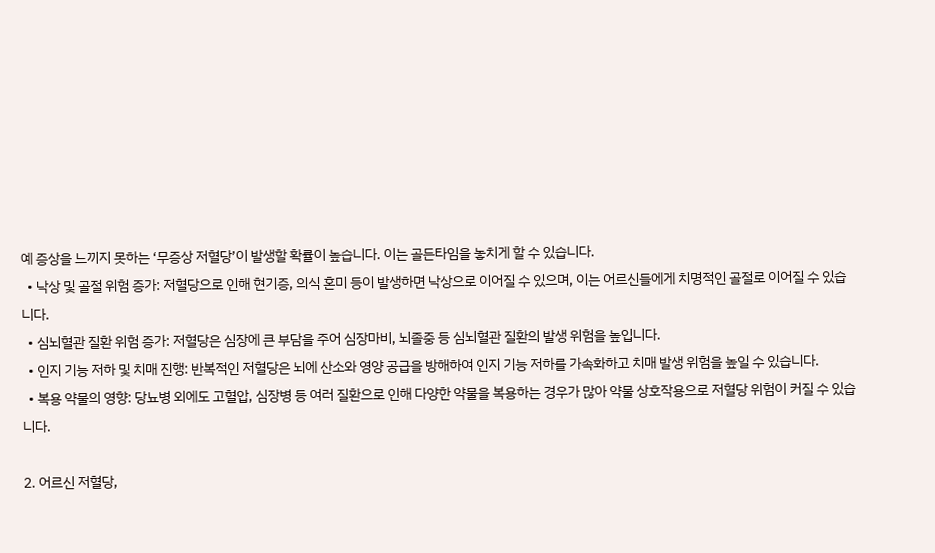예 증상을 느끼지 못하는 ‘무증상 저혈당’이 발생할 확률이 높습니다. 이는 골든타임을 놓치게 할 수 있습니다.
  • 낙상 및 골절 위험 증가: 저혈당으로 인해 현기증, 의식 혼미 등이 발생하면 낙상으로 이어질 수 있으며, 이는 어르신들에게 치명적인 골절로 이어질 수 있습니다.
  • 심뇌혈관 질환 위험 증가: 저혈당은 심장에 큰 부담을 주어 심장마비, 뇌졸중 등 심뇌혈관 질환의 발생 위험을 높입니다.
  • 인지 기능 저하 및 치매 진행: 반복적인 저혈당은 뇌에 산소와 영양 공급을 방해하여 인지 기능 저하를 가속화하고 치매 발생 위험을 높일 수 있습니다.
  • 복용 약물의 영향: 당뇨병 외에도 고혈압, 심장병 등 여러 질환으로 인해 다양한 약물을 복용하는 경우가 많아 약물 상호작용으로 저혈당 위험이 커질 수 있습니다.

2. 어르신 저혈당,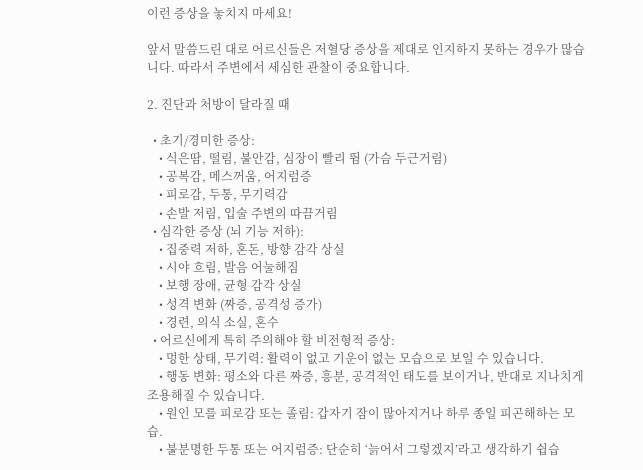이런 증상을 놓치지 마세요!

앞서 말씀드린 대로 어르신들은 저혈당 증상을 제대로 인지하지 못하는 경우가 많습니다. 따라서 주변에서 세심한 관찰이 중요합니다.

2. 진단과 처방이 달라질 때

  • 초기/경미한 증상:
    • 식은땀, 떨림, 불안감, 심장이 빨리 뜀 (가슴 두근거림)
    • 공복감, 메스꺼움, 어지럼증
    • 피로감, 두통, 무기력감
    • 손발 저림, 입술 주변의 따끔거림
  • 심각한 증상 (뇌 기능 저하):
    • 집중력 저하, 혼돈, 방향 감각 상실
    • 시야 흐림, 발음 어눌해짐
    • 보행 장애, 균형 감각 상실
    • 성격 변화 (짜증, 공격성 증가)
    • 경련, 의식 소실, 혼수
  • 어르신에게 특히 주의해야 할 비전형적 증상:
    • 멍한 상태, 무기력: 활력이 없고 기운이 없는 모습으로 보일 수 있습니다.
    • 행동 변화: 평소와 다른 짜증, 흥분, 공격적인 태도를 보이거나, 반대로 지나치게 조용해질 수 있습니다.
    • 원인 모를 피로감 또는 졸림: 갑자기 잠이 많아지거나 하루 종일 피곤해하는 모습.
    • 불분명한 두통 또는 어지럼증: 단순히 ‘늙어서 그렇겠지’라고 생각하기 쉽습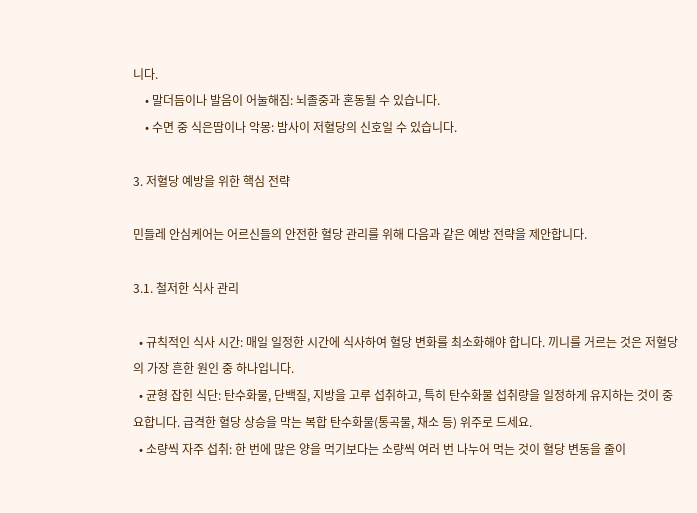니다.
    • 말더듬이나 발음이 어눌해짐: 뇌졸중과 혼동될 수 있습니다.
    • 수면 중 식은땀이나 악몽: 밤사이 저혈당의 신호일 수 있습니다.

3. 저혈당 예방을 위한 핵심 전략

민들레 안심케어는 어르신들의 안전한 혈당 관리를 위해 다음과 같은 예방 전략을 제안합니다.

3.1. 철저한 식사 관리

  • 규칙적인 식사 시간: 매일 일정한 시간에 식사하여 혈당 변화를 최소화해야 합니다. 끼니를 거르는 것은 저혈당의 가장 흔한 원인 중 하나입니다.
  • 균형 잡힌 식단: 탄수화물, 단백질, 지방을 고루 섭취하고, 특히 탄수화물 섭취량을 일정하게 유지하는 것이 중요합니다. 급격한 혈당 상승을 막는 복합 탄수화물(통곡물, 채소 등) 위주로 드세요.
  • 소량씩 자주 섭취: 한 번에 많은 양을 먹기보다는 소량씩 여러 번 나누어 먹는 것이 혈당 변동을 줄이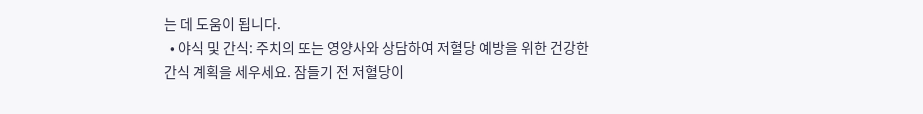는 데 도움이 됩니다.
  • 야식 및 간식: 주치의 또는 영양사와 상담하여 저혈당 예방을 위한 건강한 간식 계획을 세우세요. 잠들기 전 저혈당이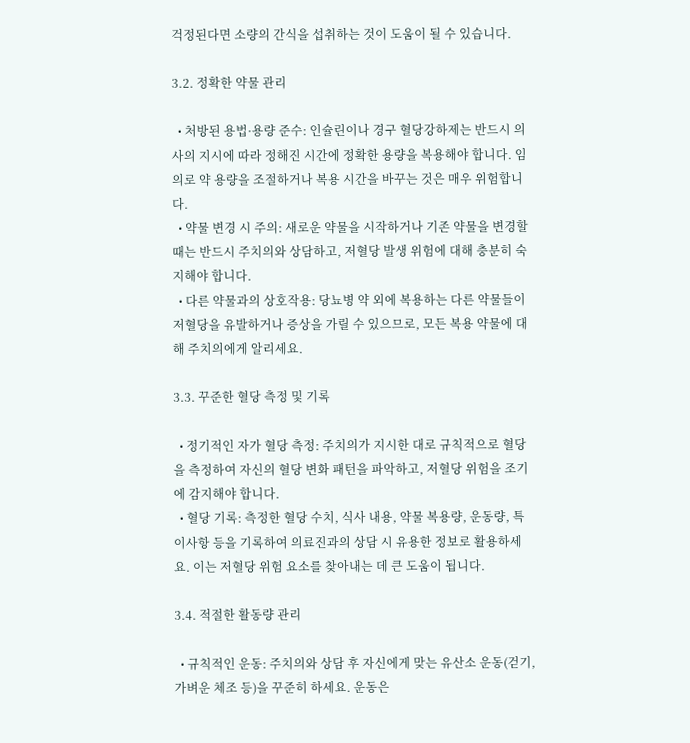걱정된다면 소량의 간식을 섭취하는 것이 도움이 될 수 있습니다.

3.2. 정확한 약물 관리

  • 처방된 용법·용량 준수: 인슐린이나 경구 혈당강하제는 반드시 의사의 지시에 따라 정해진 시간에 정확한 용량을 복용해야 합니다. 임의로 약 용량을 조절하거나 복용 시간을 바꾸는 것은 매우 위험합니다.
  • 약물 변경 시 주의: 새로운 약물을 시작하거나 기존 약물을 변경할 때는 반드시 주치의와 상담하고, 저혈당 발생 위험에 대해 충분히 숙지해야 합니다.
  • 다른 약물과의 상호작용: 당뇨병 약 외에 복용하는 다른 약물들이 저혈당을 유발하거나 증상을 가릴 수 있으므로, 모든 복용 약물에 대해 주치의에게 알리세요.

3.3. 꾸준한 혈당 측정 및 기록

  • 정기적인 자가 혈당 측정: 주치의가 지시한 대로 규칙적으로 혈당을 측정하여 자신의 혈당 변화 패턴을 파악하고, 저혈당 위험을 조기에 감지해야 합니다.
  • 혈당 기록: 측정한 혈당 수치, 식사 내용, 약물 복용량, 운동량, 특이사항 등을 기록하여 의료진과의 상담 시 유용한 정보로 활용하세요. 이는 저혈당 위험 요소를 찾아내는 데 큰 도움이 됩니다.

3.4. 적절한 활동량 관리

  • 규칙적인 운동: 주치의와 상담 후 자신에게 맞는 유산소 운동(걷기, 가벼운 체조 등)을 꾸준히 하세요. 운동은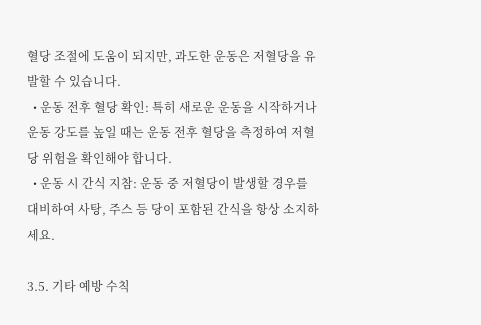혈당 조절에 도움이 되지만, 과도한 운동은 저혈당을 유발할 수 있습니다.
  • 운동 전후 혈당 확인: 특히 새로운 운동을 시작하거나 운동 강도를 높일 때는 운동 전후 혈당을 측정하여 저혈당 위험을 확인해야 합니다.
  • 운동 시 간식 지참: 운동 중 저혈당이 발생할 경우를 대비하여 사탕, 주스 등 당이 포함된 간식을 항상 소지하세요.

3.5. 기타 예방 수칙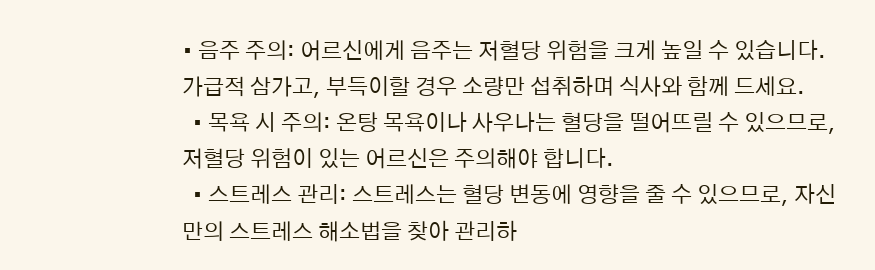• 음주 주의: 어르신에게 음주는 저혈당 위험을 크게 높일 수 있습니다. 가급적 삼가고, 부득이할 경우 소량만 섭취하며 식사와 함께 드세요.
  • 목욕 시 주의: 온탕 목욕이나 사우나는 혈당을 떨어뜨릴 수 있으므로, 저혈당 위험이 있는 어르신은 주의해야 합니다.
  • 스트레스 관리: 스트레스는 혈당 변동에 영향을 줄 수 있으므로, 자신만의 스트레스 해소법을 찾아 관리하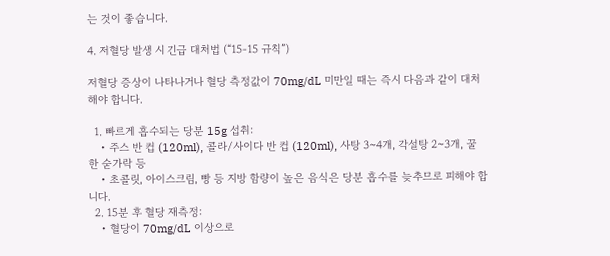는 것이 좋습니다.

4. 저혈당 발생 시 긴급 대처법 (“15-15 규칙”)

저혈당 증상이 나타나거나 혈당 측정값이 70mg/dL 미만일 때는 즉시 다음과 같이 대처해야 합니다.

  1. 빠르게 흡수되는 당분 15g 섭취:
    • 주스 반 컵 (120ml), 콜라/사이다 반 컵 (120ml), 사탕 3~4개, 각설탕 2~3개, 꿀 한 숟가락 등
    • 초콜릿, 아이스크림, 빵 등 지방 함량이 높은 음식은 당분 흡수를 늦추므로 피해야 합니다.
  2. 15분 후 혈당 재측정:
    • 혈당이 70mg/dL 이상으로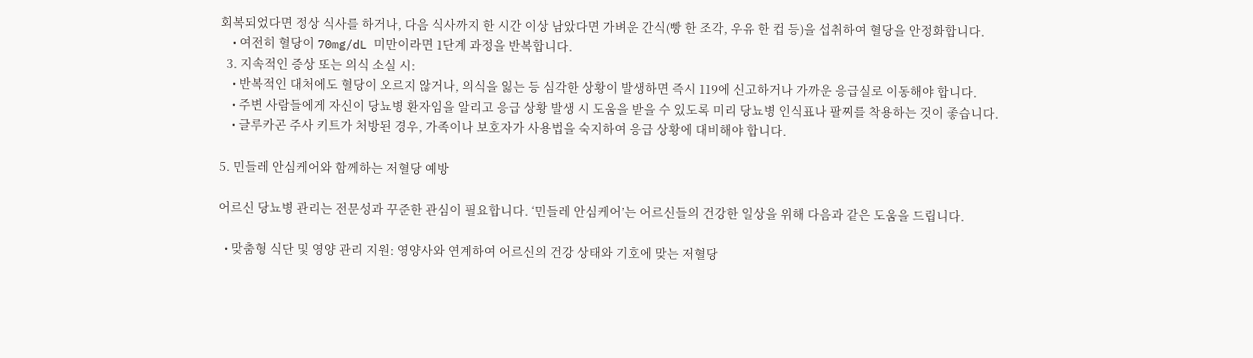회복되었다면 정상 식사를 하거나, 다음 식사까지 한 시간 이상 남았다면 가벼운 간식(빵 한 조각, 우유 한 컵 등)을 섭취하여 혈당을 안정화합니다.
    • 여전히 혈당이 70mg/dL 미만이라면 1단계 과정을 반복합니다.
  3. 지속적인 증상 또는 의식 소실 시:
    • 반복적인 대처에도 혈당이 오르지 않거나, 의식을 잃는 등 심각한 상황이 발생하면 즉시 119에 신고하거나 가까운 응급실로 이동해야 합니다.
    • 주변 사람들에게 자신이 당뇨병 환자임을 알리고 응급 상황 발생 시 도움을 받을 수 있도록 미리 당뇨병 인식표나 팔찌를 착용하는 것이 좋습니다.
    • 글루카곤 주사 키트가 처방된 경우, 가족이나 보호자가 사용법을 숙지하여 응급 상황에 대비해야 합니다.

5. 민들레 안심케어와 함께하는 저혈당 예방

어르신 당뇨병 관리는 전문성과 꾸준한 관심이 필요합니다. ‘민들레 안심케어’는 어르신들의 건강한 일상을 위해 다음과 같은 도움을 드립니다.

  • 맞춤형 식단 및 영양 관리 지원: 영양사와 연계하여 어르신의 건강 상태와 기호에 맞는 저혈당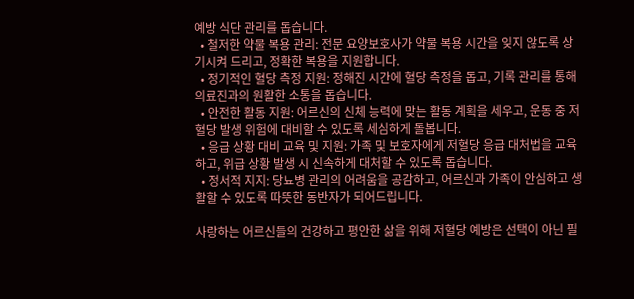예방 식단 관리를 돕습니다.
  • 철저한 약물 복용 관리: 전문 요양보호사가 약물 복용 시간을 잊지 않도록 상기시켜 드리고, 정확한 복용을 지원합니다.
  • 정기적인 혈당 측정 지원: 정해진 시간에 혈당 측정을 돕고, 기록 관리를 통해 의료진과의 원활한 소통을 돕습니다.
  • 안전한 활동 지원: 어르신의 신체 능력에 맞는 활동 계획을 세우고, 운동 중 저혈당 발생 위험에 대비할 수 있도록 세심하게 돌봅니다.
  • 응급 상황 대비 교육 및 지원: 가족 및 보호자에게 저혈당 응급 대처법을 교육하고, 위급 상황 발생 시 신속하게 대처할 수 있도록 돕습니다.
  • 정서적 지지: 당뇨병 관리의 어려움을 공감하고, 어르신과 가족이 안심하고 생활할 수 있도록 따뜻한 동반자가 되어드립니다.

사랑하는 어르신들의 건강하고 평안한 삶을 위해 저혈당 예방은 선택이 아닌 필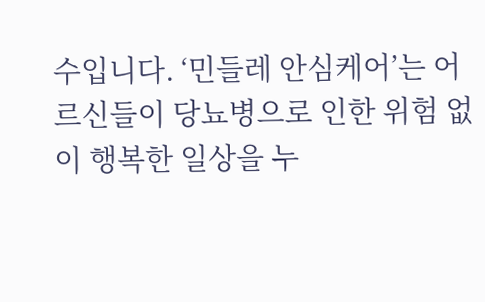수입니다. ‘민들레 안심케어’는 어르신들이 당뇨병으로 인한 위험 없이 행복한 일상을 누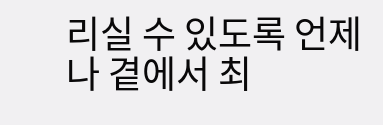리실 수 있도록 언제나 곁에서 최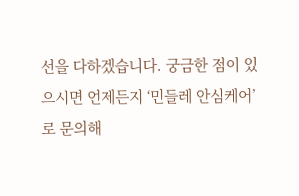선을 다하겠습니다. 궁금한 점이 있으시면 언제든지 ‘민들레 안심케어’로 문의해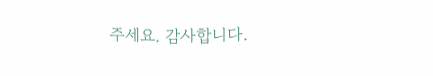주세요. 감사합니다.